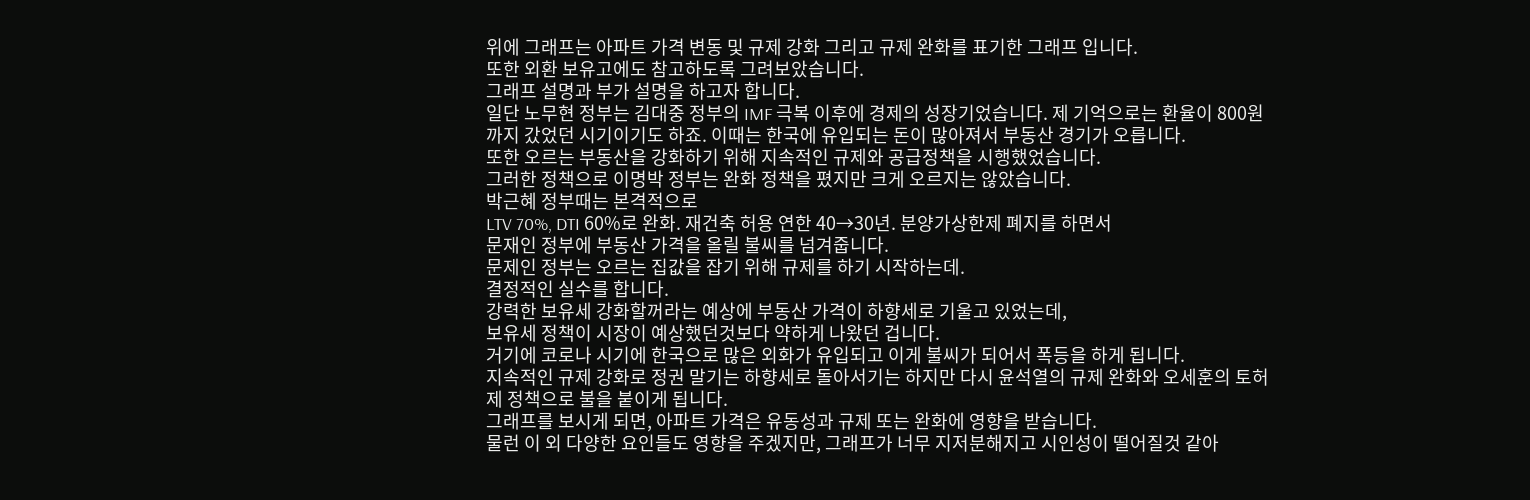위에 그래프는 아파트 가격 변동 및 규제 강화 그리고 규제 완화를 표기한 그래프 입니다.
또한 외환 보유고에도 참고하도록 그려보았습니다.
그래프 설명과 부가 설명을 하고자 합니다.
일단 노무현 정부는 김대중 정부의 IMF 극복 이후에 경제의 성장기었습니다. 제 기억으로는 환율이 800원 까지 갔었던 시기이기도 하죠. 이때는 한국에 유입되는 돈이 많아져서 부동산 경기가 오릅니다.
또한 오르는 부동산을 강화하기 위해 지속적인 규제와 공급정책을 시행했었습니다.
그러한 정책으로 이명박 정부는 완화 정책을 폈지만 크게 오르지는 않았습니다.
박근혜 정부때는 본격적으로
LTV 70%, DTI 60%로 완화. 재건축 허용 연한 40→30년. 분양가상한제 폐지를 하면서
문재인 정부에 부동산 가격을 올릴 불씨를 넘겨줍니다.
문제인 정부는 오르는 집값을 잡기 위해 규제를 하기 시작하는데.
결정적인 실수를 합니다.
강력한 보유세 강화할꺼라는 예상에 부동산 가격이 하향세로 기울고 있었는데,
보유세 정책이 시장이 예상했던것보다 약하게 나왔던 겁니다.
거기에 코로나 시기에 한국으로 많은 외화가 유입되고 이게 불씨가 되어서 폭등을 하게 됩니다.
지속적인 규제 강화로 정권 말기는 하향세로 돌아서기는 하지만 다시 윤석열의 규제 완화와 오세훈의 토허제 정책으로 불을 붙이게 됩니다.
그래프를 보시게 되면, 아파트 가격은 유동성과 규제 또는 완화에 영향을 받습니다.
물런 이 외 다양한 요인들도 영향을 주겠지만, 그래프가 너무 지저분해지고 시인성이 떨어질것 같아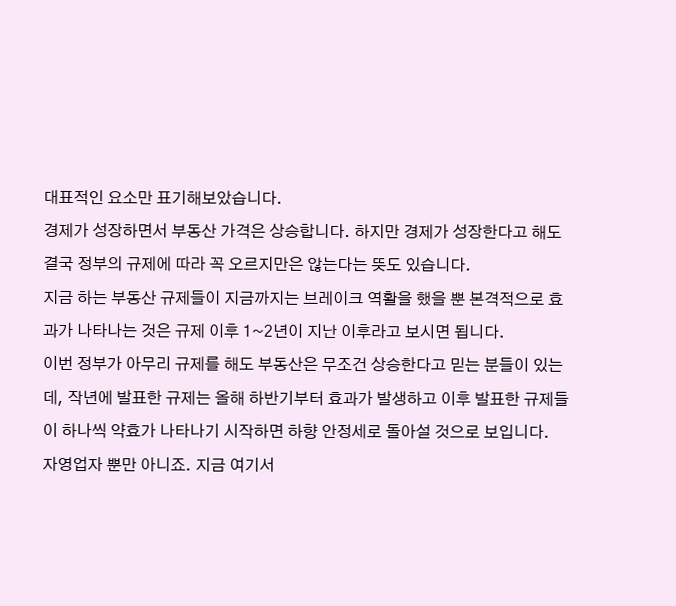대표적인 요소만 표기해보았습니다.
경제가 성장하면서 부동산 가격은 상승합니다. 하지만 경제가 성장한다고 해도 결국 정부의 규제에 따라 꼭 오르지만은 않는다는 뜻도 있습니다.
지금 하는 부동산 규제들이 지금까지는 브레이크 역활을 했을 뿐 본격적으로 효과가 나타나는 것은 규제 이후 1~2년이 지난 이후라고 보시면 됩니다.
이번 정부가 아무리 규제를 해도 부동산은 무조건 상승한다고 믿는 분들이 있는데, 작년에 발표한 규제는 올해 하반기부터 효과가 발생하고 이후 발표한 규제들이 하나씩 약효가 나타나기 시작하면 하향 안정세로 돌아설 것으로 보입니다.
자영업자 뿐만 아니죠. 지금 여기서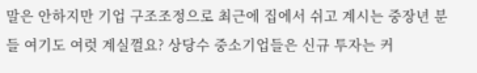말은 안하지만 기업 구조조정으로 최근에 집에서 쉬고 계시는 중장년 분들 여기도 여럿 계실껄요? 상당수 중소기업들은 신규 투자는 커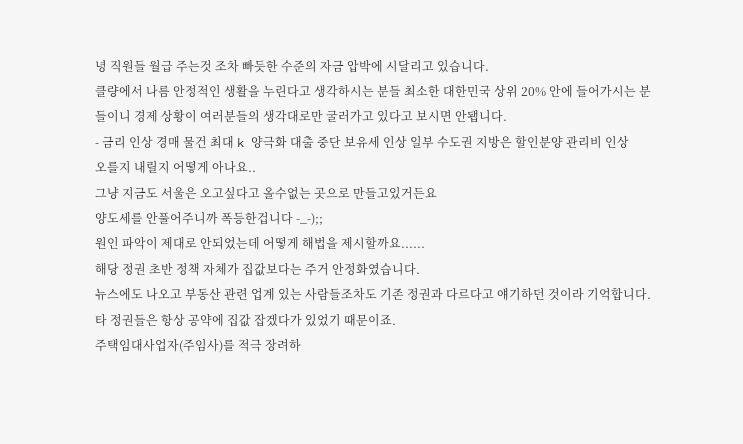녕 직원들 월급 주는것 조차 빠듯한 수준의 자금 압박에 시달리고 있습니다.
클량에서 나름 안정적인 생활을 누린다고 생각하시는 분들 최소한 대한민국 상위 20% 안에 들어가시는 분들이니 경제 상황이 여러분들의 생각대로만 굴러가고 있다고 보시면 안됍니다.
- 금리 인상 경매 물건 최대 k 양극화 대출 중단 보유세 인상 일부 수도권 지방은 할인분양 관리비 인상
오를지 내릴지 어떻게 아나요..
그냥 지금도 서울은 오고싶다고 올수없는 곳으로 만들고있거든요
양도세를 안풀어주니까 폭등한겁니다 -_-);;
원인 파악이 제대로 안되었는데 어떻게 해법을 제시할까요......
해당 정권 초반 정책 자체가 집값보다는 주거 안정화였습니다.
뉴스에도 나오고 부동산 관련 업계 있는 사람들조차도 기존 정권과 다르다고 얘기하던 것이라 기억합니다.
타 정권들은 항상 공약에 집값 잡겠다가 있었기 때문이죠.
주택임대사업자(주임사)를 적극 장려하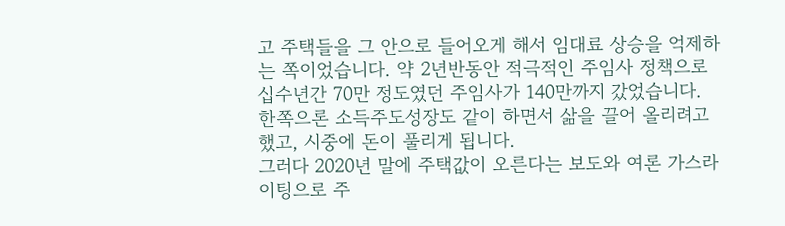고 주택들을 그 안으로 들어오게 해서 임대료 상승을 억제하는 쪽이었습니다. 약 2년반동안 적극적인 주임사 정책으로 십수년간 70만 정도였던 주임사가 140만까지 갔었습니다.
한쪽으론 소득주도성장도 같이 하면서 삶을 끌어 올리려고 했고, 시중에 돈이 풀리게 됩니다.
그러다 2020년 말에 주택값이 오른다는 보도와 여론 가스라이팅으로 주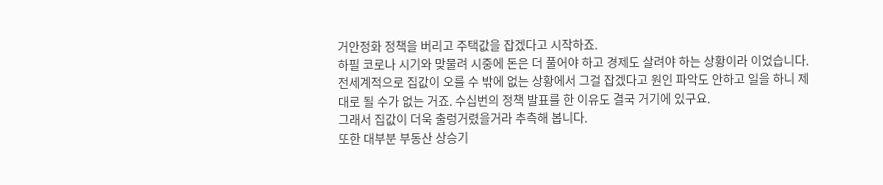거안정화 정책을 버리고 주택값을 잡겠다고 시작하죠.
하필 코로나 시기와 맞물려 시중에 돈은 더 풀어야 하고 경제도 살려야 하는 상황이라 이었습니다.
전세계적으로 집값이 오를 수 밖에 없는 상황에서 그걸 잡겠다고 원인 파악도 안하고 일을 하니 제대로 될 수가 없는 거죠. 수십번의 정책 발표를 한 이유도 결국 거기에 있구요.
그래서 집값이 더욱 출렁거렸을거라 추측해 봅니다.
또한 대부분 부동산 상승기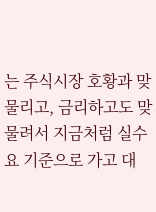는 주식시장 호황과 맞물리고, 금리하고도 맞물려서 지금처럼 실수요 기준으로 가고 대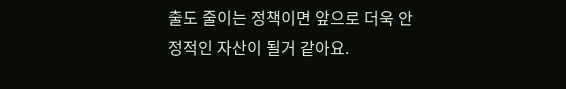출도 줄이는 정책이면 앞으로 더욱 안정적인 자산이 될거 같아요.